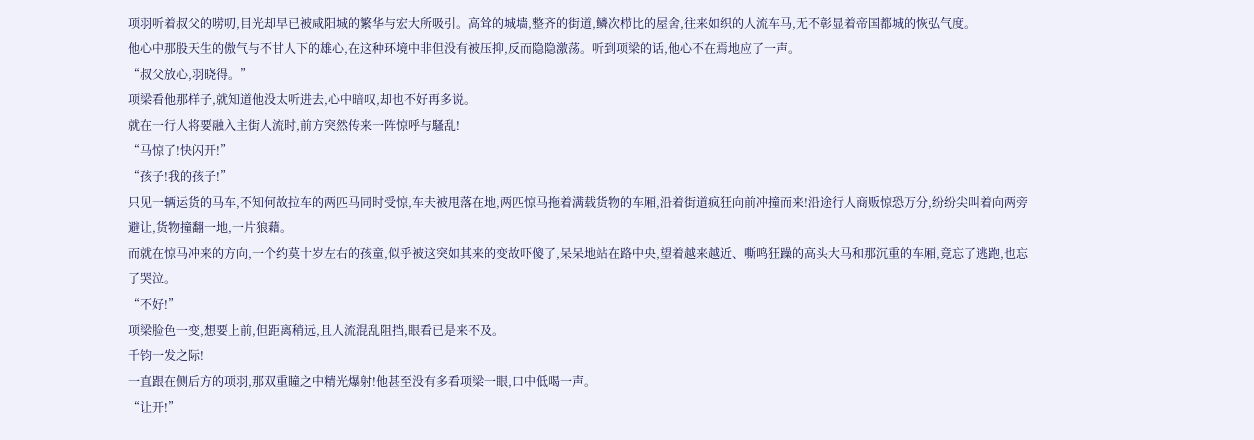项羽听着叔父的唠叨,目光却早已被咸阳城的繁华与宏大所吸引。高耸的城墙,整齐的街道,鳞次栉比的屋舍,往来如织的人流车马,无不彰显着帝国都城的恢弘气度。
他心中那股天生的傲气与不甘人下的雄心,在这种环境中非但没有被压抑,反而隐隐激荡。听到项梁的话,他心不在焉地应了一声。
“叔父放心,羽晓得。”
项梁看他那样子,就知道他没太听进去,心中暗叹,却也不好再多说。
就在一行人将要融入主街人流时,前方突然传来一阵惊呼与騷乱!
“马惊了!快闪开!”
“孩子!我的孩子!”
只见一辆运货的马车,不知何故拉车的两匹马同时受惊,车夫被甩落在地,两匹惊马拖着满载货物的车厢,沿着街道疯狂向前冲撞而来!沿途行人商贩惊恐万分,纷纷尖叫着向两旁避让,货物撞翻一地,一片狼藉。
而就在惊马冲来的方向,一个约莫十岁左右的孩童,似乎被这突如其来的变故吓傻了,呆呆地站在路中央,望着越来越近、嘶鸣狂躁的高头大马和那沉重的车厢,竟忘了逃跑,也忘了哭泣。
“不好!”
项梁脸色一变,想要上前,但距离稍远,且人流混乱阻挡,眼看已是来不及。
千钧一发之际!
一直跟在侧后方的项羽,那双重瞳之中精光爆射!他甚至没有多看项梁一眼,口中低喝一声。
“让开!”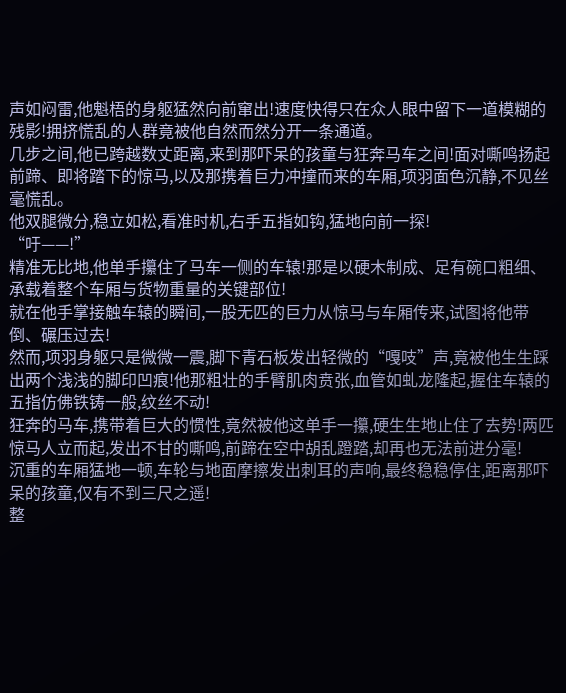声如闷雷,他魁梧的身躯猛然向前窜出!速度快得只在众人眼中留下一道模糊的残影!拥挤慌乱的人群竟被他自然而然分开一条通道。
几步之间,他已跨越数丈距离,来到那吓呆的孩童与狂奔马车之间!面对嘶鸣扬起前蹄、即将踏下的惊马,以及那携着巨力冲撞而来的车厢,项羽面色沉静,不见丝毫慌乱。
他双腿微分,稳立如松,看准时机,右手五指如钩,猛地向前一探!
“吁——!”
精准无比地,他单手攥住了马车一侧的车辕!那是以硬木制成、足有碗口粗细、承载着整个车厢与货物重量的关键部位!
就在他手掌接触车辕的瞬间,一股无匹的巨力从惊马与车厢传来,试图将他带倒、碾压过去!
然而,项羽身躯只是微微一震,脚下青石板发出轻微的“嘎吱”声,竟被他生生踩出两个浅浅的脚印凹痕!他那粗壮的手臂肌肉贲张,血管如虬龙隆起,握住车辕的五指仿佛铁铸一般,纹丝不动!
狂奔的马车,携带着巨大的惯性,竟然被他这单手一攥,硬生生地止住了去势!两匹惊马人立而起,发出不甘的嘶鸣,前蹄在空中胡乱蹬踏,却再也无法前进分毫!
沉重的车厢猛地一顿,车轮与地面摩擦发出刺耳的声响,最终稳稳停住,距离那吓呆的孩童,仅有不到三尺之遥!
整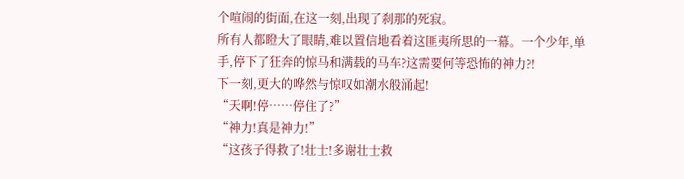个喧闹的街面,在这一刻,出现了刹那的死寂。
所有人都瞪大了眼睛,难以置信地看着这匪夷所思的一幕。一个少年,单手,停下了狂奔的惊马和满载的马车?这需要何等恐怖的神力?!
下一刻,更大的哗然与惊叹如潮水般涌起!
“天啊!停……停住了?”
“神力!真是神力!”
“这孩子得救了!壮士!多谢壮士救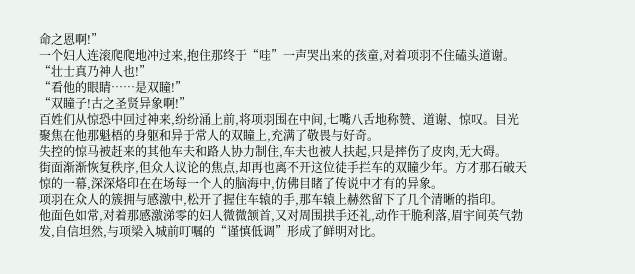命之恩啊!”
一个妇人连滚爬爬地冲过来,抱住那终于“哇”一声哭出来的孩童,对着项羽不住磕头道谢。
“壮士真乃神人也!”
“看他的眼睛……是双瞳!”
“双瞳子!古之圣贤异象啊!”
百姓们从惊恐中回过神来,纷纷涌上前,将项羽围在中间,七嘴八舌地称赞、道谢、惊叹。目光聚焦在他那魁梧的身躯和异于常人的双瞳上,充满了敬畏与好奇。
失控的惊马被赶来的其他车夫和路人协力制住,车夫也被人扶起,只是摔伤了皮肉,无大碍。
街面渐渐恢复秩序,但众人议论的焦点,却再也离不开这位徒手拦车的双瞳少年。方才那石破天惊的一幕,深深烙印在在场每一个人的脑海中,仿佛目睹了传说中才有的异象。
项羽在众人的簇拥与感激中,松开了握住车辕的手,那车辕上赫然留下了几个清晰的指印。
他面色如常,对着那感激涕零的妇人微微颔首,又对周围拱手还礼,动作干脆利落,眉宇间英气勃发,自信坦然,与项梁入城前叮嘱的“谨慎低调”形成了鲜明对比。